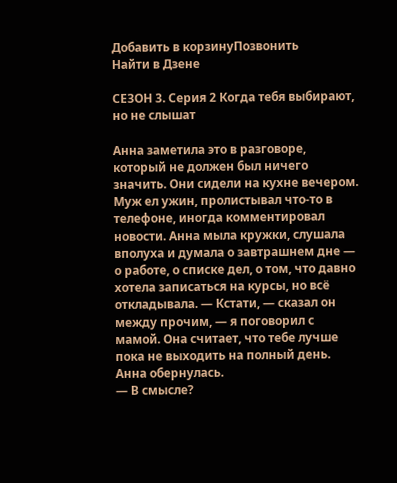Добавить в корзинуПозвонить
Найти в Дзене

СЕЗОН 3. Серия 2 Когда тебя выбирают, но не слышат

Анна заметила это в разговоре, который не должен был ничего значить. Они сидели на кухне вечером. Муж ел ужин, пролистывал что-то в телефоне, иногда комментировал новости. Анна мыла кружки, слушала вполуха и думала о завтрашнем дне — о работе, о списке дел, о том, что давно хотела записаться на курсы, но всё откладывала. — Кстати, — сказал он между прочим, — я поговорил с мамой. Она считает, что тебе лучше пока не выходить на полный день. Анна обернулась.
— В смысле?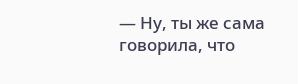— Ну, ты же сама говорила, что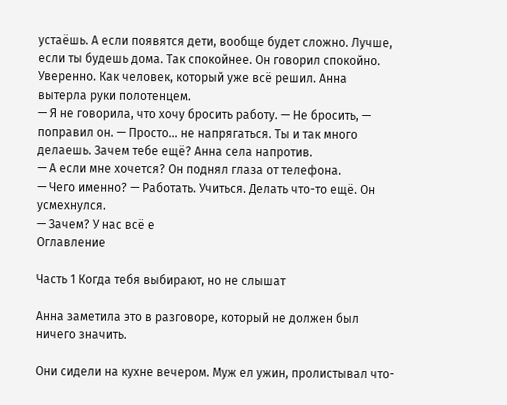устаёшь. А если появятся дети, вообще будет сложно. Лучше, если ты будешь дома. Так спокойнее. Он говорил спокойно. Уверенно. Как человек, который уже всё решил. Анна вытерла руки полотенцем.
— Я не говорила, что хочу бросить работу. — Не бросить, — поправил он. — Просто… не напрягаться. Ты и так много делаешь. Зачем тебе ещё? Анна села напротив.
— А если мне хочется? Он поднял глаза от телефона.
— Чего именно? — Работать. Учиться. Делать что-то ещё. Он усмехнулся.
— Зачем? У нас всё е
Оглавление

Часть 1 Когда тебя выбирают, но не слышат

Анна заметила это в разговоре, который не должен был ничего значить.

Они сидели на кухне вечером. Муж ел ужин, пролистывал что-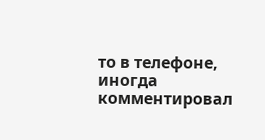то в телефоне, иногда комментировал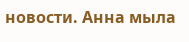новости. Анна мыла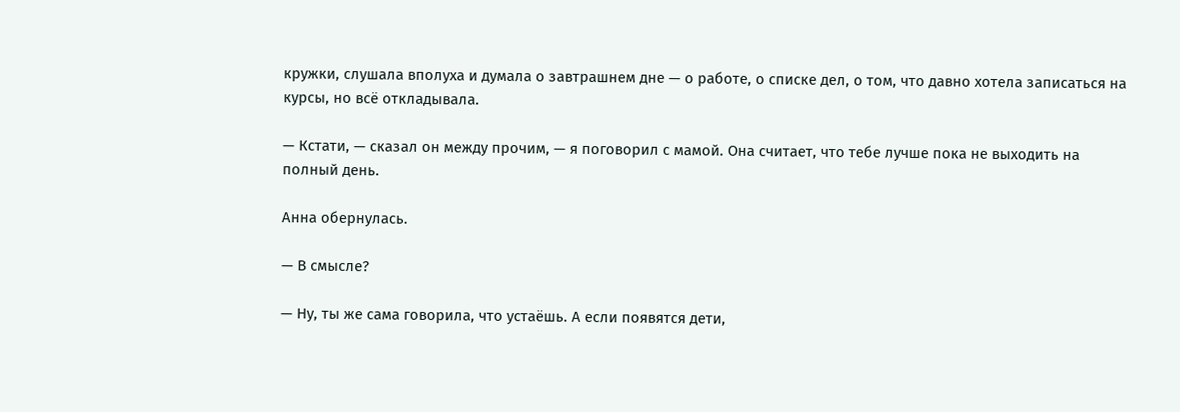кружки, слушала вполуха и думала о завтрашнем дне — о работе, о списке дел, о том, что давно хотела записаться на курсы, но всё откладывала.

— Кстати, — сказал он между прочим, — я поговорил с мамой. Она считает, что тебе лучше пока не выходить на полный день.

Анна обернулась.

— В смысле?

— Ну, ты же сама говорила, что устаёшь. А если появятся дети,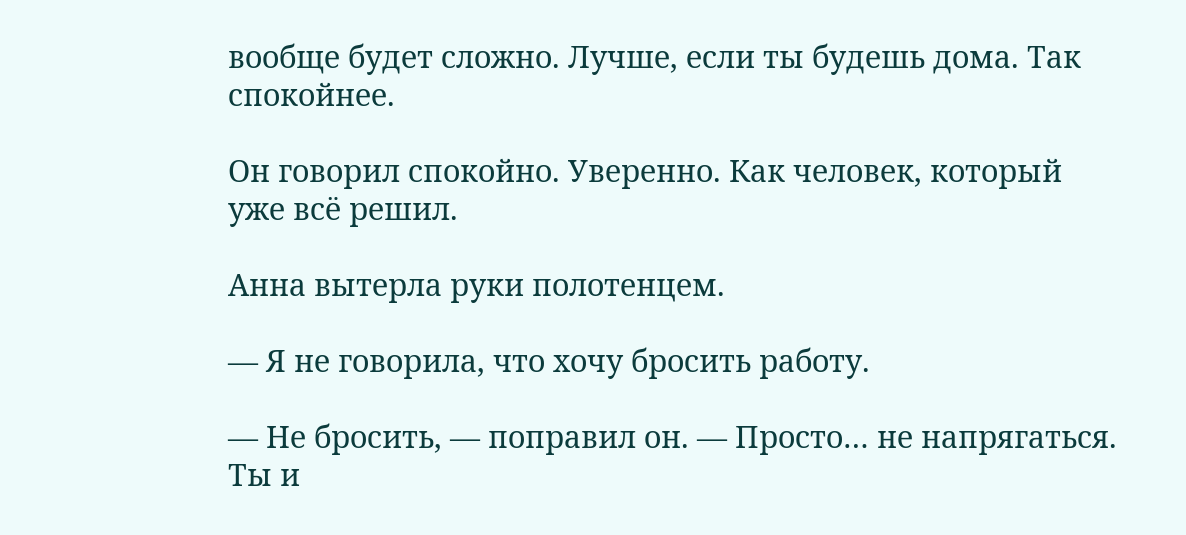вообще будет сложно. Лучше, если ты будешь дома. Так спокойнее.

Он говорил спокойно. Уверенно. Как человек, который уже всё решил.

Анна вытерла руки полотенцем.

— Я не говорила, что хочу бросить работу.

— Не бросить, — поправил он. — Просто… не напрягаться. Ты и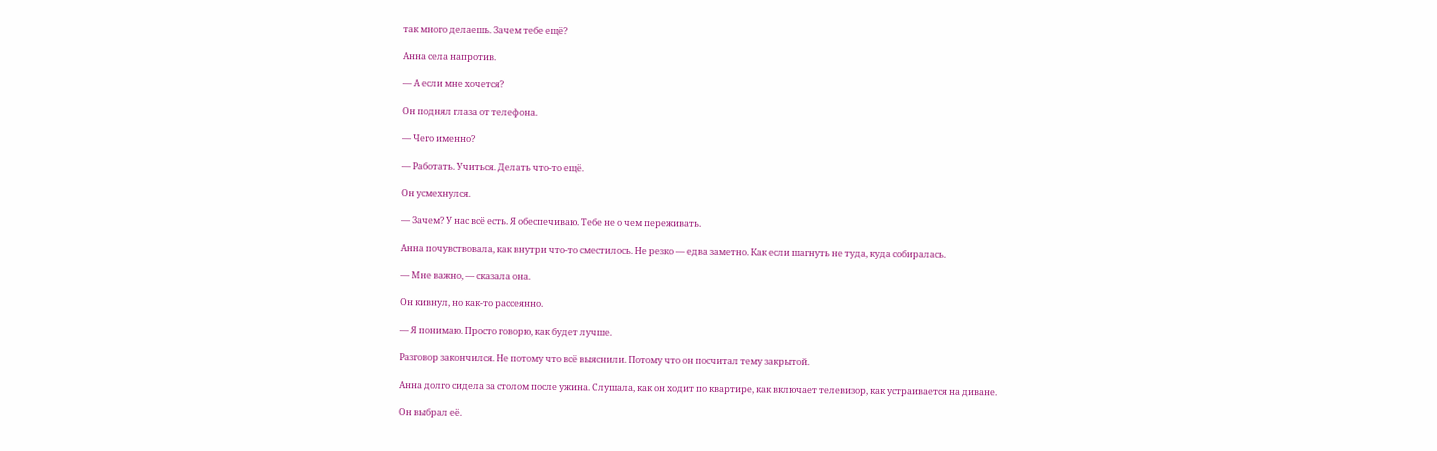так много делаешь. Зачем тебе ещё?

Анна села напротив.

— А если мне хочется?

Он поднял глаза от телефона.

— Чего именно?

— Работать. Учиться. Делать что-то ещё.

Он усмехнулся.

— Зачем? У нас всё есть. Я обеспечиваю. Тебе не о чем переживать.

Анна почувствовала, как внутри что-то сместилось. Не резко — едва заметно. Как если шагнуть не туда, куда собиралась.

— Мне важно, — сказала она.

Он кивнул, но как-то рассеянно.

— Я понимаю. Просто говорю, как будет лучше.

Разговор закончился. Не потому что всё выяснили. Потому что он посчитал тему закрытой.

Анна долго сидела за столом после ужина. Слушала, как он ходит по квартире, как включает телевизор, как устраивается на диване.

Он выбрал её.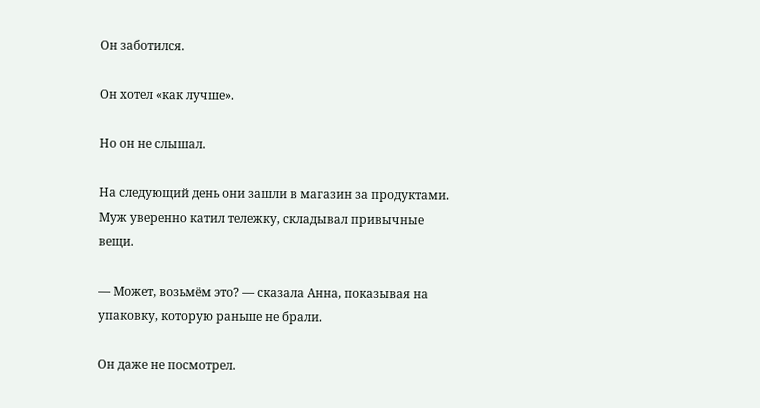Он заботился.

Он хотел «как лучше».

Но он не слышал.

На следующий день они зашли в магазин за продуктами. Муж уверенно катил тележку, складывал привычные вещи.

— Может, возьмём это? — сказала Анна, показывая на упаковку, которую раньше не брали.

Он даже не посмотрел.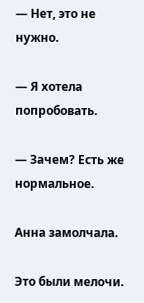— Нет, это не нужно.

— Я хотела попробовать.

— Зачем? Есть же нормальное.

Анна замолчала.

Это были мелочи.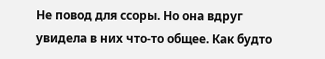Не повод для ссоры. Но она вдруг увидела в них что-то общее. Как будто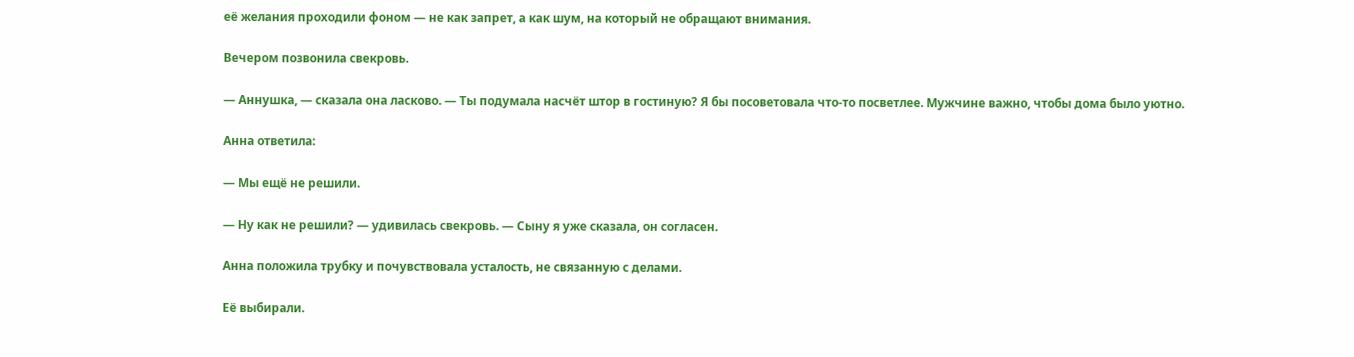её желания проходили фоном — не как запрет, а как шум, на который не обращают внимания.

Вечером позвонила свекровь.

— Аннушка, — сказала она ласково. — Ты подумала насчёт штор в гостиную? Я бы посоветовала что-то посветлее. Мужчине важно, чтобы дома было уютно.

Анна ответила:

— Мы ещё не решили.

— Ну как не решили? — удивилась свекровь. — Сыну я уже сказала, он согласен.

Анна положила трубку и почувствовала усталость, не связанную с делами.

Её выбирали.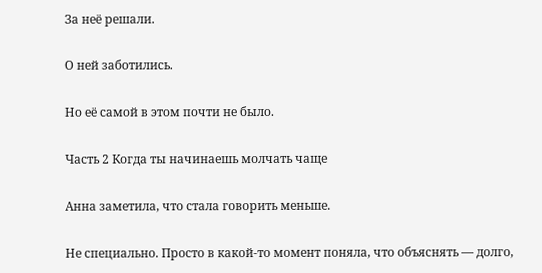За неё решали.

О ней заботились.

Но её самой в этом почти не было.

Часть 2 Когда ты начинаешь молчать чаще

Анна заметила, что стала говорить меньше.

Не специально. Просто в какой-то момент поняла, что объяснять — долго,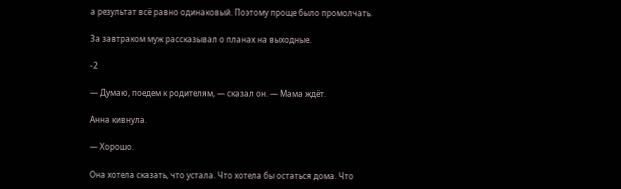а результат всё равно одинаковый. Поэтому проще было промолчать.

За завтраком муж рассказывал о планах на выходные.

-2

— Думаю, поедем к родителям, — сказал он. — Мама ждёт.

Анна кивнула.

— Хорошо.

Она хотела сказать, что устала. Что хотела бы остаться дома. Что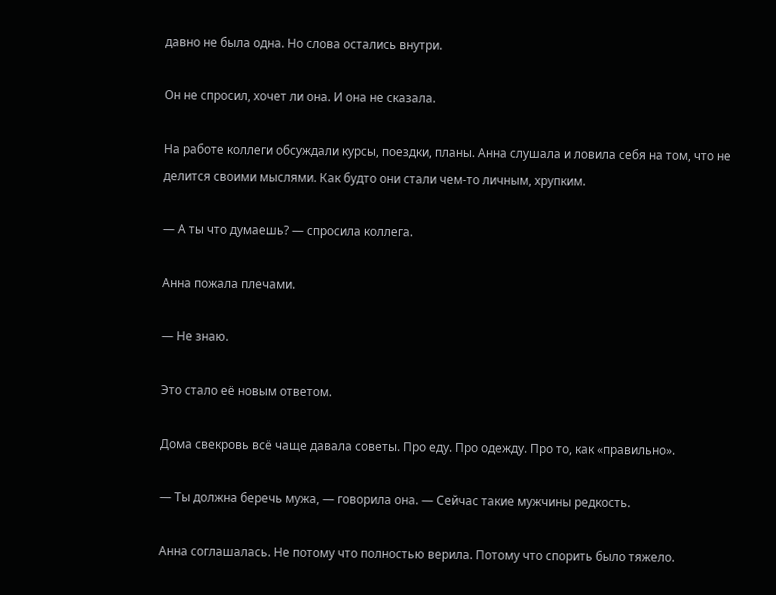давно не была одна. Но слова остались внутри.

Он не спросил, хочет ли она. И она не сказала.

На работе коллеги обсуждали курсы, поездки, планы. Анна слушала и ловила себя на том, что не делится своими мыслями. Как будто они стали чем-то личным, хрупким.

— А ты что думаешь? — спросила коллега.

Анна пожала плечами.

— Не знаю.

Это стало её новым ответом.

Дома свекровь всё чаще давала советы. Про еду. Про одежду. Про то, как «правильно».

— Ты должна беречь мужа, — говорила она. — Сейчас такие мужчины редкость.

Анна соглашалась. Не потому что полностью верила. Потому что спорить было тяжело.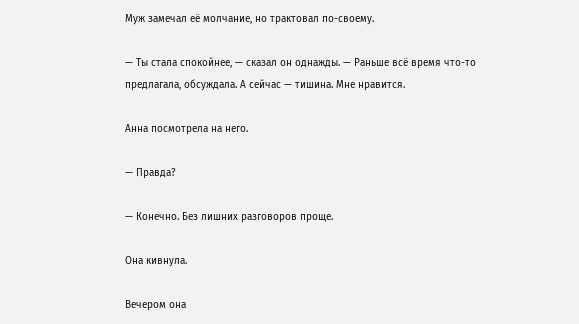Муж замечал её молчание, но трактовал по-своему.

— Ты стала спокойнее, — сказал он однажды. — Раньше всё время что-то предлагала, обсуждала. А сейчас — тишина. Мне нравится.

Анна посмотрела на него.

— Правда?

— Конечно. Без лишних разговоров проще.

Она кивнула.

Вечером она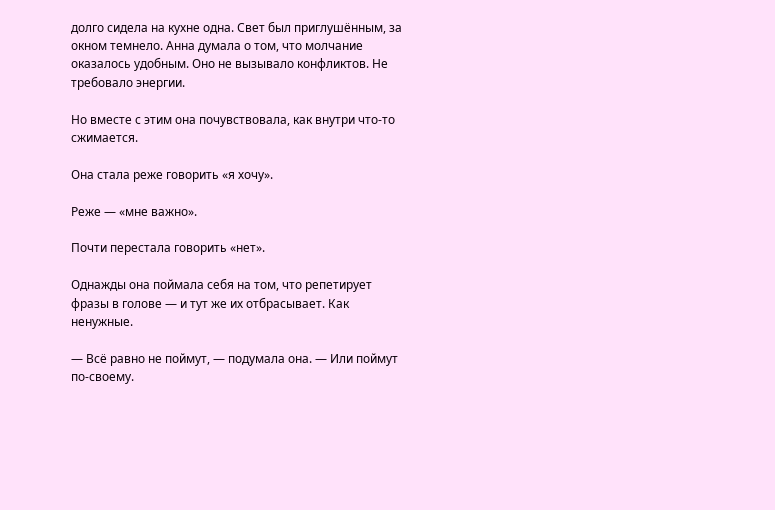долго сидела на кухне одна. Свет был приглушённым, за окном темнело. Анна думала о том, что молчание оказалось удобным. Оно не вызывало конфликтов. Не требовало энергии.

Но вместе с этим она почувствовала, как внутри что-то сжимается.

Она стала реже говорить «я хочу».

Реже — «мне важно».

Почти перестала говорить «нет».

Однажды она поймала себя на том, что репетирует фразы в голове — и тут же их отбрасывает. Как ненужные.

— Всё равно не поймут, — подумала она. — Или поймут по-своему.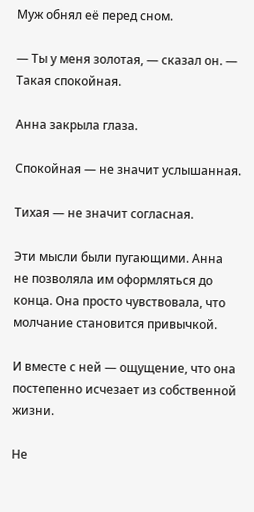Муж обнял её перед сном.

— Ты у меня золотая, — сказал он. — Такая спокойная.

Анна закрыла глаза.

Спокойная — не значит услышанная.

Тихая — не значит согласная.

Эти мысли были пугающими. Анна не позволяла им оформляться до конца. Она просто чувствовала, что молчание становится привычкой.

И вместе с ней — ощущение, что она постепенно исчезает из собственной жизни.

Не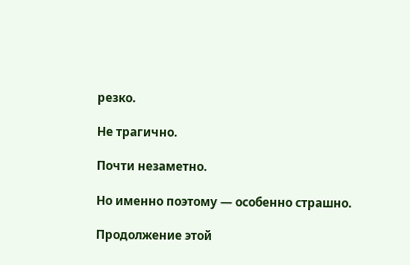резко.

Не трагично.

Почти незаметно.

Но именно поэтому — особенно страшно.

Продолжение этой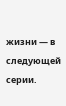жизни — в следующей серии.